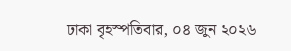ঢাকা বৃহস্পতিবার, ০৪ জুন ২০২৬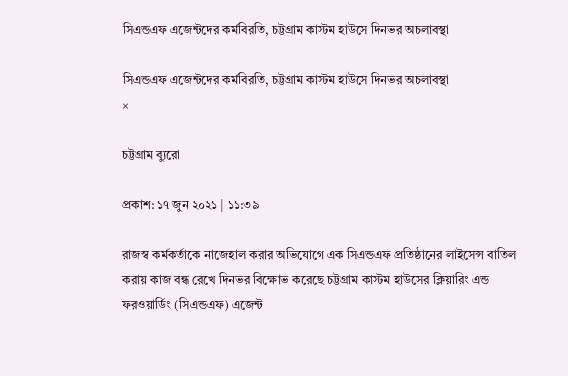সিএন্ডএফ এজেন্টদের কর্মবিরতি, চট্টগ্রাম কাস্টম হাউসে দিনভর অচলাবস্থা

সিএন্ডএফ এজেন্টদের কর্মবিরতি, চট্টগ্রাম কাস্টম হাউসে দিনভর অচলাবস্থা
×

চট্টগ্রাম ব্যুরো

প্রকাশ: ১৭ জুন ২০২১ | ১১:৩৯

রাজস্ব কর্মকর্তাকে নাজেহাল করার অভিযোগে এক সিএন্ডএফ প্রতিষ্ঠানের লাইসেন্স বাতিল করায় কাজ বন্ধ রেখে দিনভর বিক্ষোভ করেছে চট্টগ্রাম কাস্টম হাউসের ক্লিয়ারিং এন্ড ফরওয়ার্ডিং (সিএন্ডএফ) এজেন্ট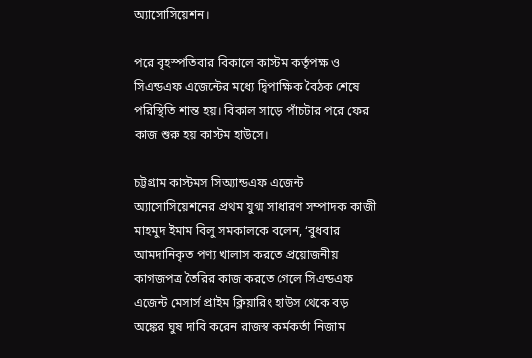অ্যাসোসিয়েশন।

পরে বৃহস্পতিবার বিকালে কাস্টম কর্তৃপক্ষ ও সিএন্ডএফ এজেন্টের মধ্যে দ্বিপাক্ষিক বৈঠক শেষে পরিস্থিতি শান্ত হয়। বিকাল সাড়ে পাঁচটার পরে ফের কাজ শুরু হয় কাস্টম হাউসে।

চট্টগ্রাম কাস্টমস সিঅ্যান্ডএফ এজেন্ট অ্যাসোসিয়েশনের প্রথম যুগ্ম সাধারণ সম্পাদক কাজী মাহমুদ ইমাম বিলু সমকালকে বলেন, ‘বুধবার আমদানিকৃত পণ্য খালাস করতে প্রয়োজনীয় কাগজপত্র তৈরির কাজ করতে গেলে সিএন্ডএফ এজেন্ট মেসার্স প্রাইম ক্লিয়ারিং হাউস থেকে বড় অঙ্কের ঘুষ দাবি করেন রাজস্ব কর্মকর্তা নিজাম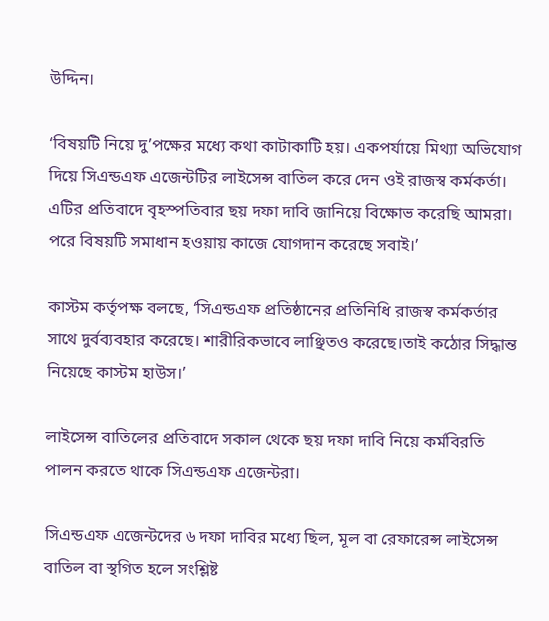উদ্দিন।

‘বিষয়টি নিয়ে দু’পক্ষের মধ্যে কথা কাটাকাটি হয়। একপর্যায়ে মিথ্যা অভিযোগ দিয়ে সিএন্ডএফ এজেন্টটির লাইসেন্স বাতিল করে দেন ওই রাজস্ব কর্মকর্তা। এটির প্রতিবাদে বৃহস্পতিবার ছয় দফা দাবি জানিয়ে বিক্ষোভ করেছি আমরা। পরে বিষয়টি সমাধান হওয়ায় কাজে যোগদান করেছে সবাই।’

কাস্টম কর্তৃপক্ষ বলছে, ‘সিএন্ডএফ প্রতিষ্ঠানের প্রতিনিধি রাজস্ব কর্মকর্তার সাথে দুর্বব্যবহার করেছে। শারীরিকভাবে লাঞ্ছিতও করেছে।তাই কঠোর সিদ্ধান্ত নিয়েছে কাস্টম হাউস।’

লাইসেন্স বাতিলের প্রতিবাদে সকাল থেকে ছয় দফা দাবি নিয়ে কর্মবিরতি পালন করতে থাকে সিএন্ডএফ এজেন্টরা।

সিএন্ডএফ এজেন্টদের ৬ দফা দাবির মধ্যে ছিল, মূল বা রেফারেন্স লাইসেন্স বাতিল বা স্থগিত হলে সংশ্লিষ্ট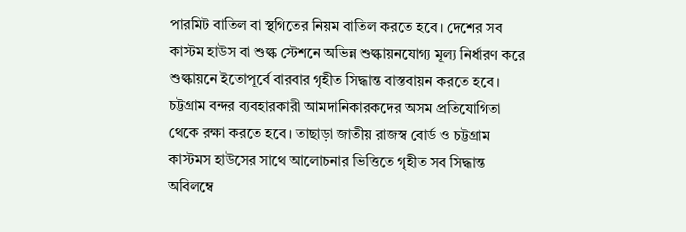পারমিট বাতিল বা স্থগিতের নিয়ম বাতিল করতে হবে। দেশের সব কাস্টম হাউস বা শুল্ক স্টেশনে অভিন্ন শুল্কায়নযোগ্য মূল্য নির্ধারণ করে শুল্কায়নে ইতোপূর্বে বারবার গৃহীত সিদ্ধান্ত বাস্তবায়ন করতে হবে। চট্টগ্রাম বন্দর ব্যবহারকারী আমদানিকারকদের অসম প্রতিযোগিতা থেকে রক্ষা করতে হবে। তাছাড়া জাতীয় রাজস্ব বোর্ড ও চট্টগ্রাম কাস্টমস হাউসের সাথে আলোচনার ভিত্তিতে গৃহীত সব সিদ্ধান্ত অবিলম্বে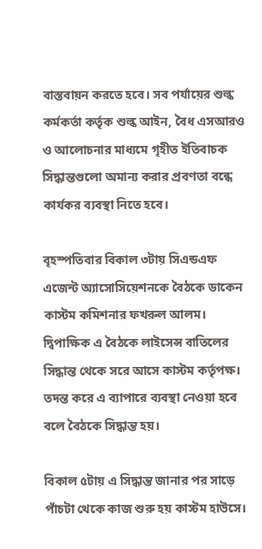বাস্তবায়ন করতে হবে। সব পর্যায়ের শুল্ক কর্মকর্তা কর্তৃক শুল্ক আইন, বৈধ এসআরও ও আলোচনার মাধ্যমে গৃহীত ইতিবাচক সিদ্ধান্তগুলো অমান্য করার প্রবণতা বন্ধে কার্যকর ব্যবস্থা নিতে হবে।

বৃহস্পতিবার বিকাল ৩টায় সিএন্ডএফ এজেন্ট অ্যাসোসিয়েশনকে বৈঠকে ডাকেন কাস্টম কমিশনার ফখরুল আলম। দ্বিপাক্ষিক এ বৈঠকে লাইসেন্স বাতিলের সিদ্ধান্ত থেকে সরে আসে কাস্টম কর্তৃপক্ষ। তদন্ত করে এ ব্যাপারে ব্যবস্থা নেওয়া হবে বলে বৈঠকে সিদ্ধান্ত হয়।

বিকাল ৫টায় এ সিদ্ধান্ত জানার পর সাড়ে পাঁচটা থেকে কাজ শুরু হয় কাস্টম হাউসে।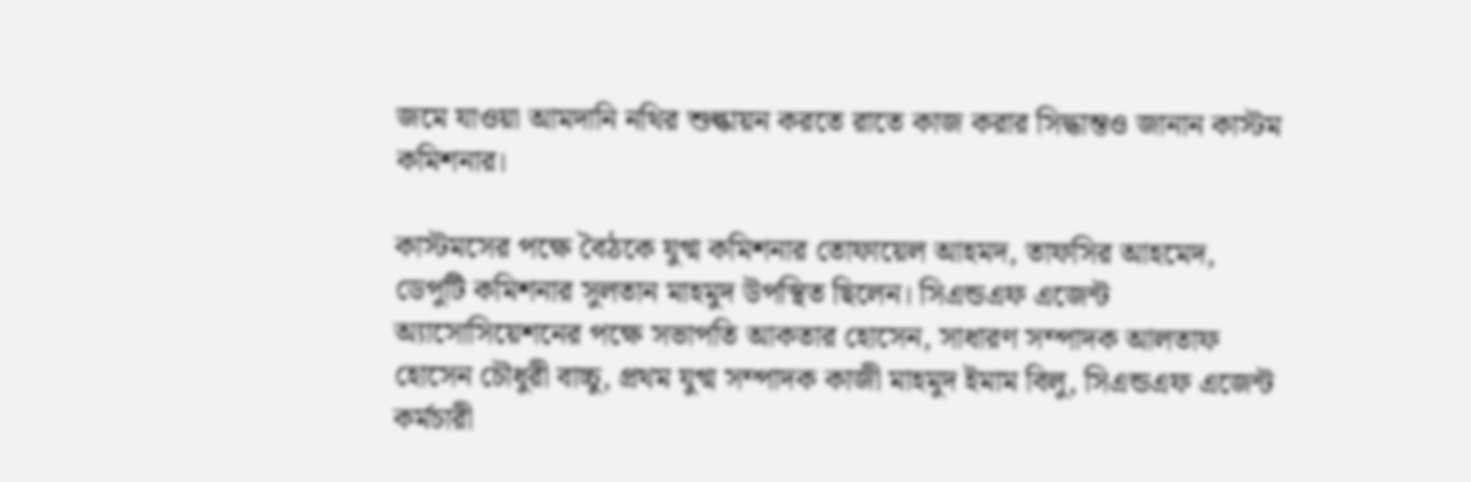জমে যাওয়া আমদানি নথির শুল্কায়ন করতে রাতে কাজ করার সিদ্ধান্তও জানান কাস্টম কমিশনার।

কাস্টমসের পক্ষে বৈঠকে যুগ্ম কমিশনার তোফায়েল আহমদ, তাফসির আহমেদ, ডেপুটি কমিশনার সুলতান মাহমুদ উপস্থিত ছিলেন। সিএন্ডএফ এজেন্ট অ্যাসোসিয়েশনের পক্ষে সভাপতি আকতার হোসেন, সাধারণ সম্পাদক আলতাফ হোসেন চৌধুরী বাচ্চু, প্রথম যুগ্ম সম্পাদক কাজী মাহমুদ ইমাম বিলু, সিএন্ডএফ এজেন্ট কর্মচারী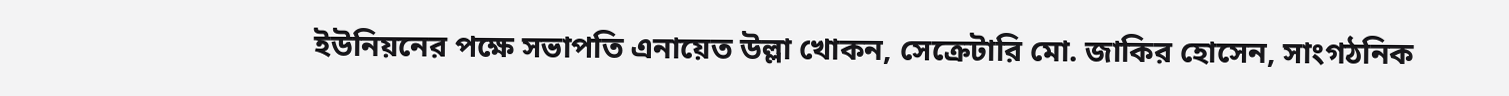ইউনিয়নের পক্ষে সভাপতি এনায়েত উল্লা খোকন, সেক্রেটারি মো. জাকির হোসেন, সাংগঠনিক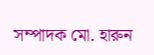সম্পাদক মো. হারুন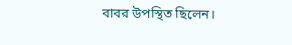বাবর উপস্থিত ছিলেন।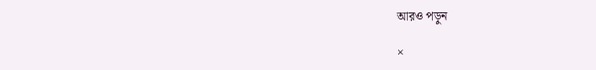আরও পড়ুন

×